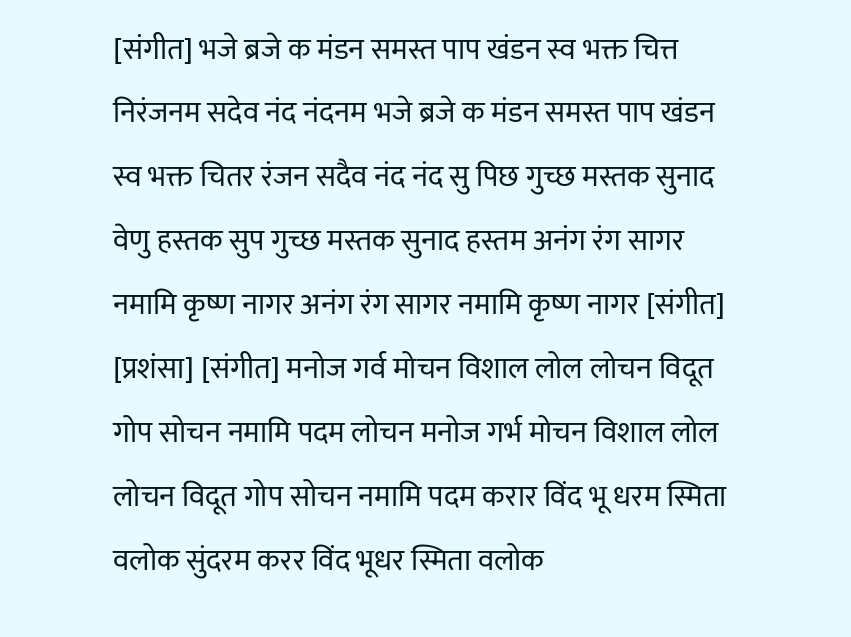[संगीत] भजे ब्रजे क मंडन समस्त पाप खंडन स्व भक्त चित्त निरंजनम सदेव नंद नंदनम भजे ब्रजे क मंडन समस्त पाप खंडन स्व भक्त चितर रंजन सदैव नंद नंद सु पिछ गुच्छ मस्तक सुनाद वेणु हस्तक सुप गुच्छ मस्तक सुनाद हस्तम अनंग रंग सागर नमामि कृष्ण नागर अनंग रंग सागर नमामि कृष्ण नागर [संगीत] [प्रशंसा] [संगीत] मनोज गर्व मोचन विशाल लोल लोचन विदूत गोप सोचन नमामि पदम लोचन मनोज गर्भ मोचन विशाल लोल लोचन विदूत गोप सोचन नमामि पदम करार विंद भू धरम स्मिता वलोक सुंदरम करर विंद भूधर स्मिता वलोक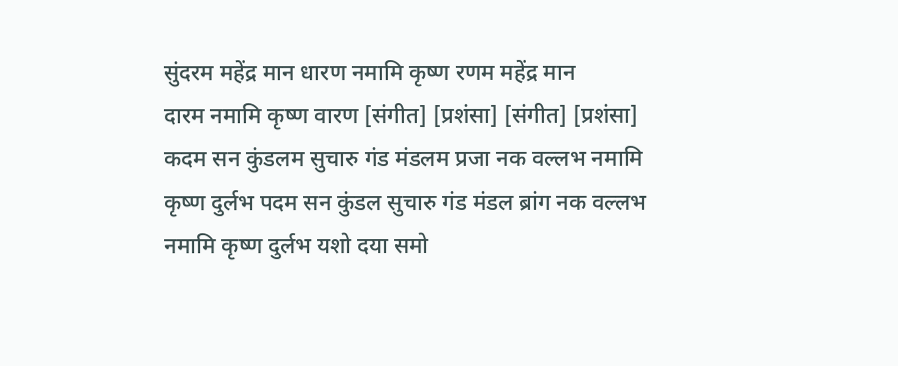सुंदरम महेंद्र मान धारण नमामि कृष्ण रणम महेंद्र मान
दारम नमामि कृष्ण वारण [संगीत] [प्रशंसा] [संगीत] [प्रशंसा] कदम सन कुंडलम सुचारु गंड मंडलम प्रजा नक वल्लभ नमामि कृष्ण दुर्लभ पदम सन कुंडल सुचारु गंड मंडल ब्रांग नक वल्लभ नमामि कृष्ण दुर्लभ यशो दया समो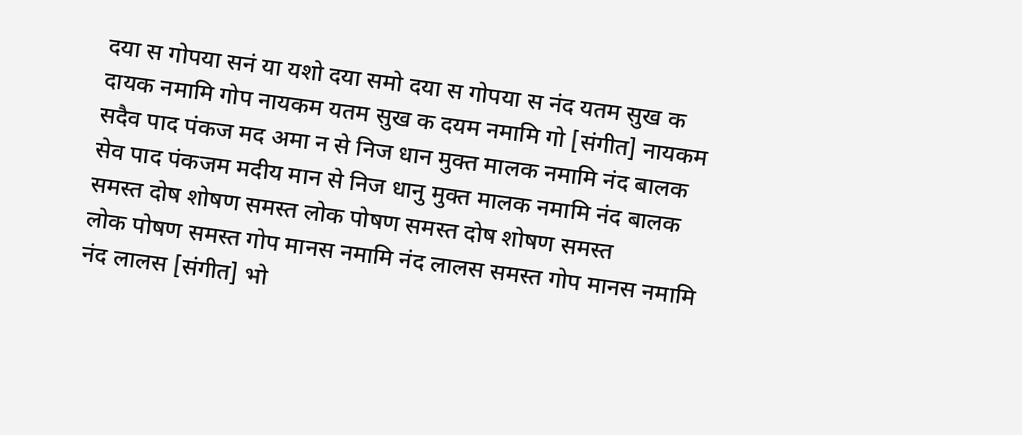दया स गोपया सनं या यशो दया समो दया स गोपया स नंद यतम सुख क दायक नमामि गोप नायकम यतम सुख क दयम नमामि गो [संगीत] नायकम सदैव पाद पंकज मद अमा न से निज धान मुक्त मालक नमामि नंद बालक सेव पाद पंकजम मदीय मान से निज धानु मुक्त मालक नमामि नंद बालक समस्त दोष शोषण समस्त लोक पोषण समस्त दोष शोषण समस्त
लोक पोषण समस्त गोप मानस नमामि नंद लालस समस्त गोप मानस नमामि नंद लालस [संगीत] भो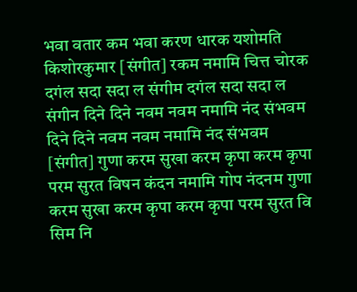भवा वतार कम भवा करण धारक यशोमति किशोरकुमार [संगीत] रकम नमामि चित्त चोरक दगंल सदा सदा ल संगीम दगंल सदा सदा ल संगीन दिने दिने नवम नवम नमामि नंद संभवम दिने दिने नवम नवम नमामि नंद संभवम [संगीत] गुणा करम सुखा करम कृपा करम कृपा परम सुरत विषन कंदन नमामि गोप नंदनम गुणा करम सुखा करम कृपा करम कृपा परम सुरत वि सिम नि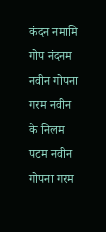कंदन नमामि गोप नंदनम नवीन गोपना गरम नवीन के निलम पटम नवीन गोपना गरम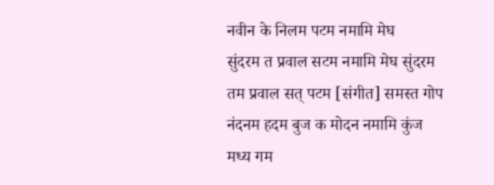नवीन के निलम पटम नमामि मेघ
सुंदरम त प्रवाल सटम नमामि मेघ सुंदरम तम प्रवाल सत् पटम [संगीत] समस्त गोप नंदनम हदम बुज क मोदन नमामि कुंज मध्य गम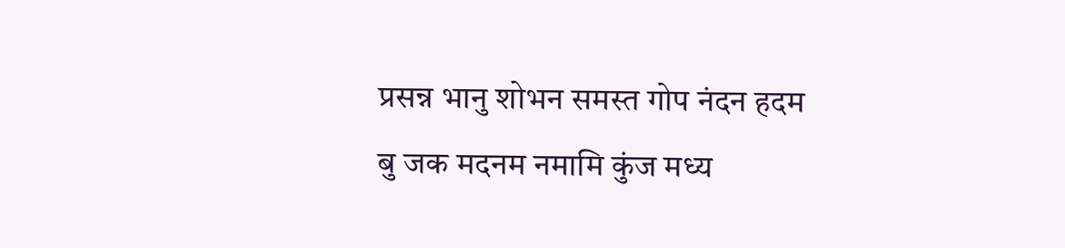प्रसन्न भानु शोभन समस्त गोप नंदन हदम बु जक मदनम नमामि कुंज मध्य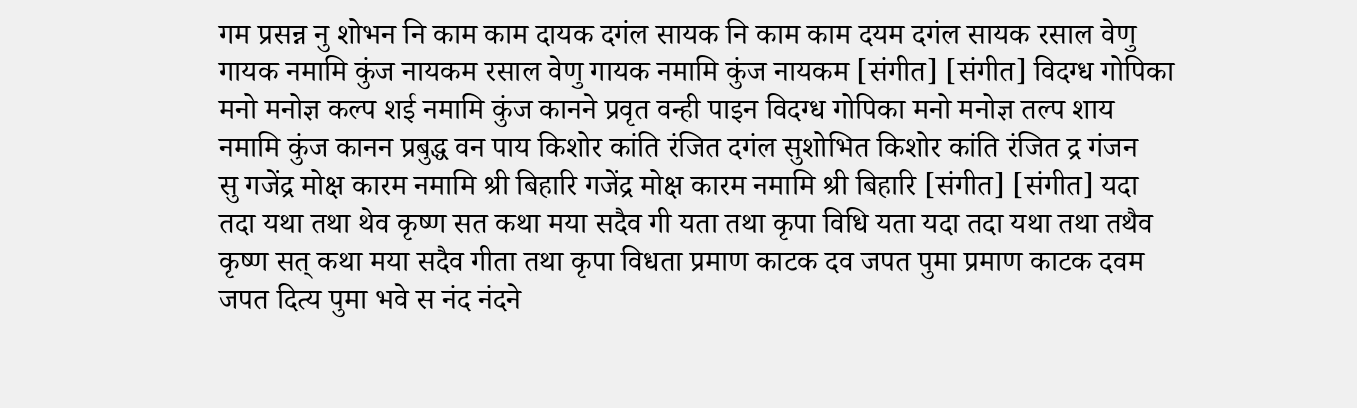गम प्रसन्न नु शोभन नि काम काम दायक दगंल सायक नि काम काम दयम दगंल सायक रसाल वेणु गायक नमामि कुंज नायकम रसाल वेणु गायक नमामि कुंज नायकम [संगीत] [संगीत] विदग्ध गोपिका मनो मनोज्ञ कल्प शई नमामि कुंज कानने प्रवृत वन्ही पाइन विदग्ध गोपिका मनो मनोज्ञ तल्प शाय नमामि कुंज कानन प्रबुद्ध वन पाय किशोर कांति रंजित दगंल सुशोभित किशोर कांति रंजित द्र गंजन
सु गजेंद्र मोक्ष कारम नमामि श्री बिहारि गजेंद्र मोक्ष कारम नमामि श्री बिहारि [संगीत] [संगीत] यदा तदा यथा तथा थेव कृष्ण सत कथा मया सदैव गी यता तथा कृपा विधि यता यदा तदा यथा तथा तथैव कृष्ण सत् कथा मया सदैव गीता तथा कृपा विधता प्रमाण काटक दव जपत पुमा प्रमाण काटक दवम जपत दित्य पुमा भवे स नंद नंदने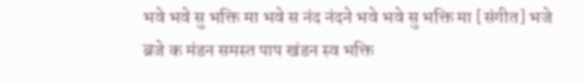भवे भवे सु भक्ति मा भवे स नंद नंदने भवे भवे सु भक्ति मा [संगीत] भजे ब्रजे क मंडन समस्त पाप खंडन स्व भक्ति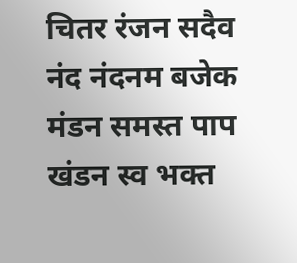चितर रंजन सदैव नंद नंदनम बजेक मंडन समस्त पाप खंडन स्व भक्त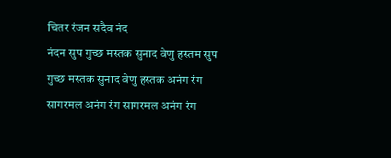चितर रंजन सदैव नंद
नंदन सुप गुच्छ मस्तक सुनाद वेणु हस्तम सुप गुच्छ मस्तक सुनाद वेणु हस्तक अनंग रंग सागरमल अनंग रंग सागरमल अनंग रंग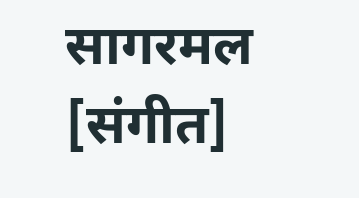सागरमल [संगीत]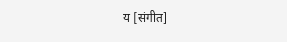य [संगीत]